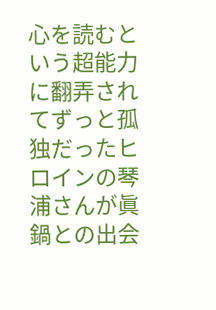心を読むという超能力に翻弄されてずっと孤独だったヒロインの琴浦さんが眞鍋との出会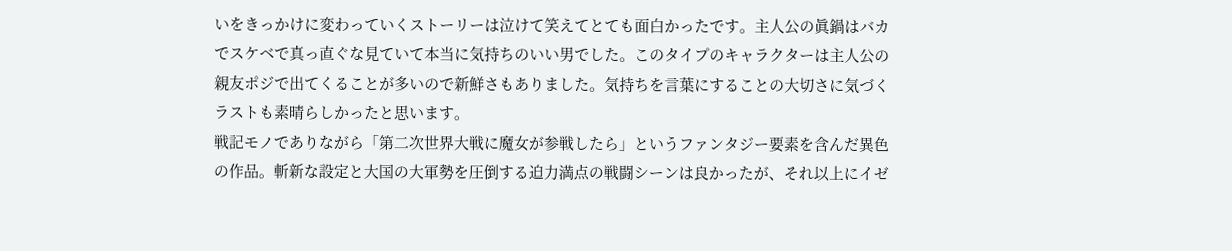いをきっかけに変わっていくストーリーは泣けて笑えてとても面白かったです。主人公の眞鍋はバカでスケベで真っ直ぐな見ていて本当に気持ちのいい男でした。このタイプのキャラクターは主人公の親友ポジで出てくることが多いので新鮮さもありました。気持ちを言葉にすることの大切さに気づくラストも素晴らしかったと思います。
戦記モノでありながら「第二次世界大戦に魔女が参戦したら」というファンタジー要素を含んだ異色の作品。斬新な設定と大国の大軍勢を圧倒する迫力満点の戦闘シーンは良かったが、それ以上にイゼ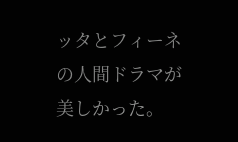ッタとフィーネの人間ドラマが美しかった。